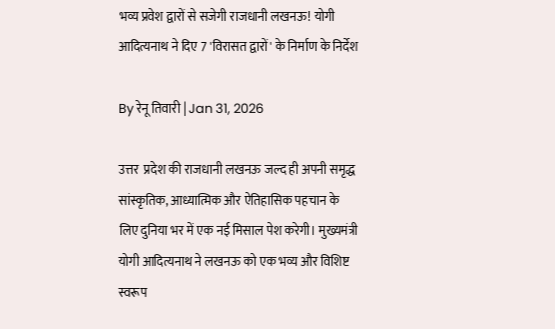भव्य प्रवेश द्वारों से सजेगी राजधानी लखनऊ! योगी आदित्यनाथ ने दिए 7 'विरासत द्वारों' के निर्माण के निर्देश

By रेनू तिवारी | Jan 31, 2026

उत्तर  प्रदेश की राजधानी लखनऊ जल्द ही अपनी समृद्ध सांस्कृतिक, आध्यात्मिक और ऐतिहासिक पहचान के लिए दुनिया भर में एक नई मिसाल पेश करेगी। मुख्यमंत्री योगी आदित्यनाथ ने लखनऊ को एक भव्य और विशिष्ट स्वरूप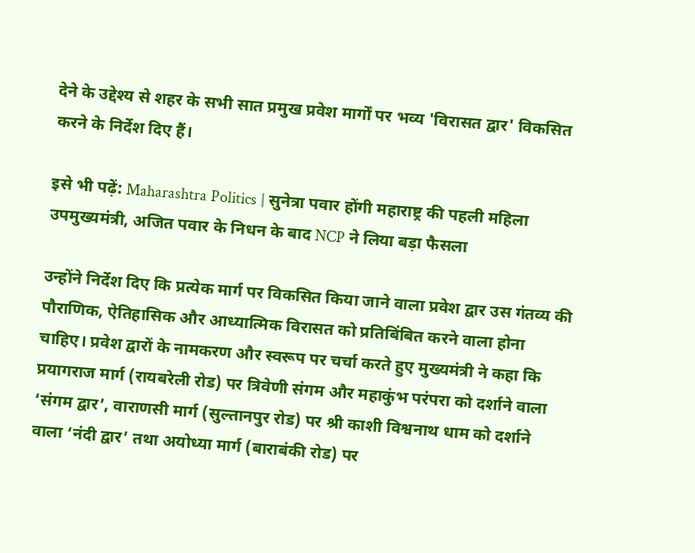देने के उद्देश्य से शहर के सभी सात प्रमुख प्रवेश मार्गों पर भव्य 'विरासत द्वार' विकसित करने के निर्देश दिए हैं।

इसे भी पढ़ें: Maharashtra Politics | सुनेत्रा पवार होंगी महाराष्ट्र की पहली महिला उपमुख्यमंत्री, अजित पवार के निधन के बाद NCP ने लिया बड़ा फैसला

उन्होंने निर्देश दिए कि प्रत्येक मार्ग पर विकसित किया जाने वाला प्रवेश द्वार उस गंतव्य की पौराणिक, ऐतिहासिक और आध्यात्मिक विरासत को प्रतिबिंबित करने वाला होना चाहिए। प्रवेश द्वारों के नामकरण और स्वरूप पर चर्चा करते हुए मुख्यमंत्री ने कहा कि प्रयागराज मार्ग (रायबरेली रोड) पर त्रिवेणी संगम और महाकुंभ परंपरा को दर्शाने वाला ‘संगम द्वार’, वाराणसी मार्ग (सुल्तानपुर रोड) पर श्री काशी विश्वनाथ धाम को दर्शाने वाला ‘नंदी द्वार’ तथा अयोध्या मार्ग (बाराबंकी रोड) पर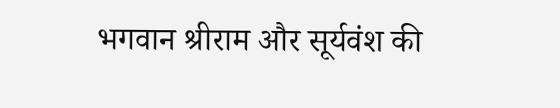भगवान श्रीराम और सूर्यवंश की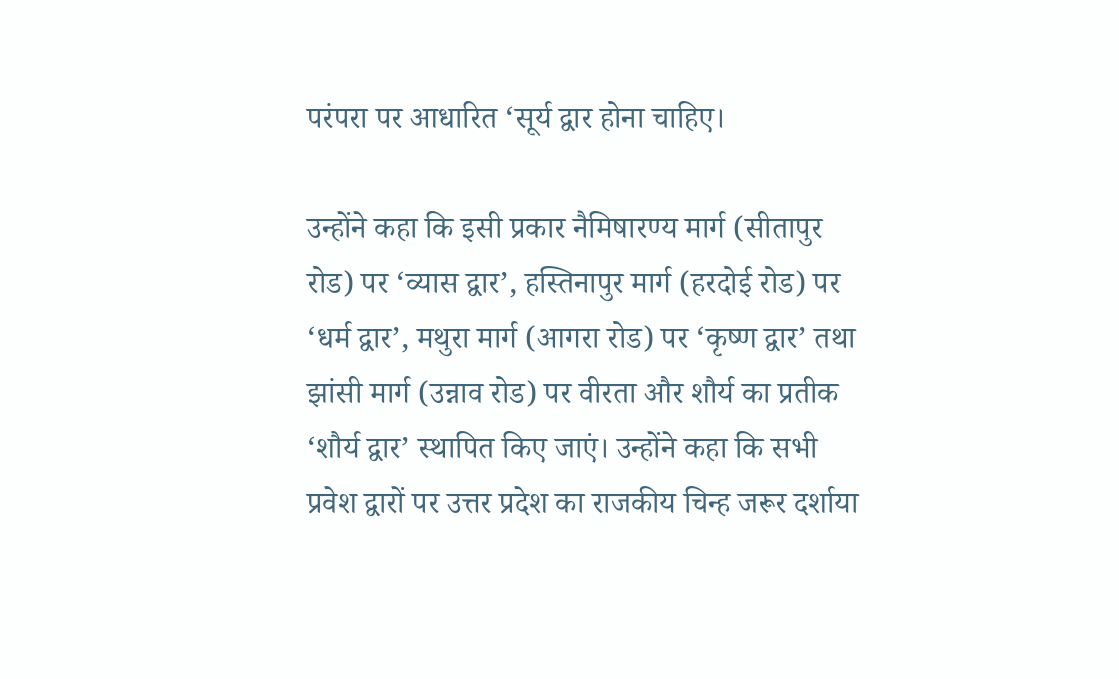परंपरा पर आधारित ‘सूर्य द्वार होना चाहिए।

उन्होंने कहा कि इसी प्रकार नैमिषारण्य मार्ग (सीतापुर रोड) पर ‘व्यास द्वार’, हस्तिनापुर मार्ग (हरदोई रोड) पर ‘धर्म द्वार’, मथुरा मार्ग (आगरा रोड) पर ‘कृष्ण द्वार’ तथा झांसी मार्ग (उन्नाव रोड) पर वीरता और शौर्य का प्रतीक ‘शौर्य द्वार’ स्थापित किए जाएं। उन्होंने कहा कि सभी प्रवेश द्वारों पर उत्तर प्रदेश का राजकीय चिन्ह जरूर दर्शाया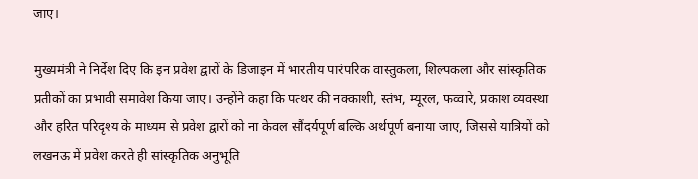जाए।

मुख्यमंत्री ने निर्देश दिए कि इन प्रवेश द्वारों के डिजाइन में भारतीय पारंपरिक वास्तुकला, शिल्पकला और सांस्कृतिक प्रतीकों का प्रभावी समावेश किया जाए। उन्होंने कहा कि पत्थर की नक्काशी, स्तंभ, म्यूरल, फव्वारे, प्रकाश व्यवस्था और हरित परिदृश्य के माध्यम से प्रवेश द्वारों को ना केवल सौंदर्यपूर्ण बल्कि अर्थपूर्ण बनाया जाए, जिससे यात्रियों को लखनऊ में प्रवेश करते ही सांस्कृतिक अनुभूति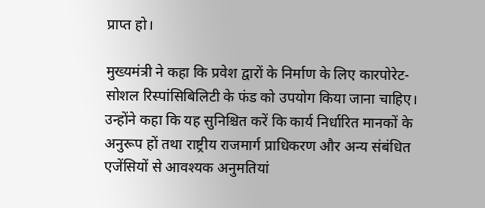प्राप्त हो।

मुख्यमंत्री ने कहा कि प्रवेश द्वारों के निर्माण के लिए कारपोरेट-सोशल रिस्पांसिबिलिटी के फंड को उपयोग किया जाना चाहिए। उन्होंने कहा कि यह सुनिश्चित करें कि कार्य निर्धारित मानकों के अनुरूप हों तथा राष्ट्रीय राजमार्ग प्राधिकरण और अन्य संबंधित एजेंसियों से आवश्यक अनुमतियां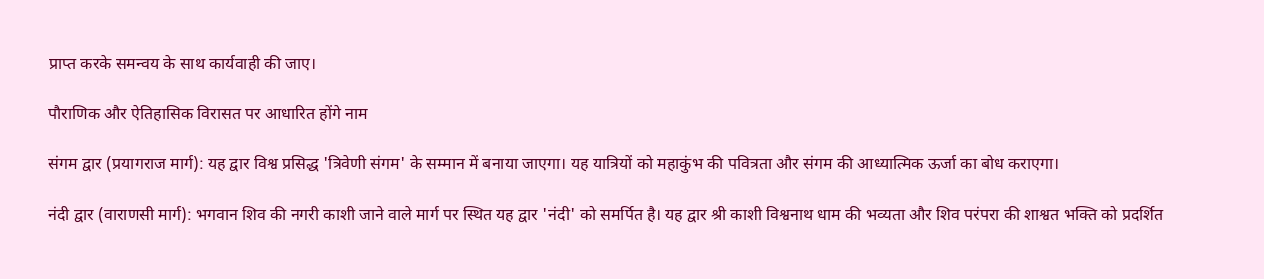प्राप्त करके समन्वय के साथ कार्यवाही की जाए।

पौराणिक और ऐतिहासिक विरासत पर आधारित होंगे नाम

संगम द्वार (प्रयागराज मार्ग): यह द्वार विश्व प्रसिद्ध 'त्रिवेणी संगम' के सम्मान में बनाया जाएगा। यह यात्रियों को महाकुंभ की पवित्रता और संगम की आध्यात्मिक ऊर्जा का बोध कराएगा।

नंदी द्वार (वाराणसी मार्ग): भगवान शिव की नगरी काशी जाने वाले मार्ग पर स्थित यह द्वार 'नंदी' को समर्पित है। यह द्वार श्री काशी विश्वनाथ धाम की भव्यता और शिव परंपरा की शाश्वत भक्ति को प्रदर्शित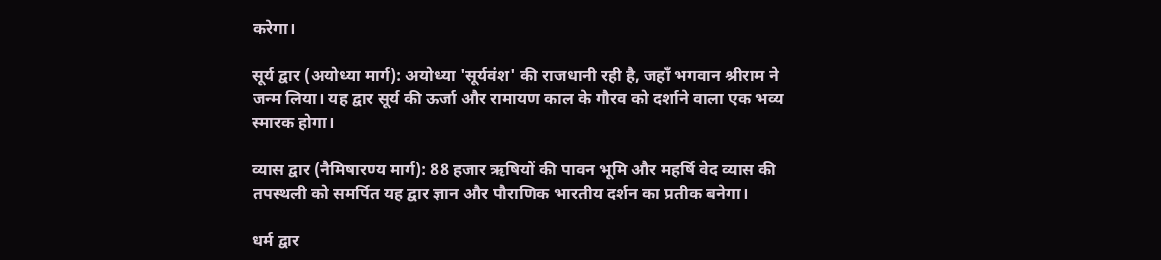करेगा।

सूर्य द्वार (अयोध्या मार्ग): अयोध्या 'सूर्यवंश' की राजधानी रही है, जहाँ भगवान श्रीराम ने जन्म लिया। यह द्वार सूर्य की ऊर्जा और रामायण काल के गौरव को दर्शाने वाला एक भव्य स्मारक होगा।

व्यास द्वार (नैमिषारण्य मार्ग): 88 हजार ऋषियों की पावन भूमि और महर्षि वेद व्यास की तपस्थली को समर्पित यह द्वार ज्ञान और पौराणिक भारतीय दर्शन का प्रतीक बनेगा।

धर्म द्वार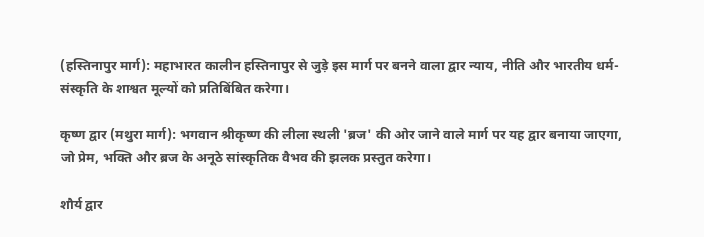(हस्तिनापुर मार्ग): महाभारत कालीन हस्तिनापुर से जुड़े इस मार्ग पर बनने वाला द्वार न्याय, नीति और भारतीय धर्म-संस्कृति के शाश्वत मूल्यों को प्रतिबिंबित करेगा।

कृष्ण द्वार (मथुरा मार्ग): भगवान श्रीकृष्ण की लीला स्थली 'ब्रज' की ओर जाने वाले मार्ग पर यह द्वार बनाया जाएगा, जो प्रेम, भक्ति और ब्रज के अनूठे सांस्कृतिक वैभव की झलक प्रस्तुत करेगा।

शौर्य द्वार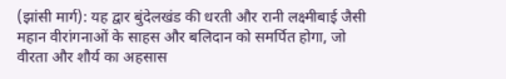(झांसी मार्ग): यह द्वार बुंदेलखंड की धरती और रानी लक्ष्मीबाई जैसी महान वीरांगनाओं के साहस और बलिदान को समर्पित होगा, जो वीरता और शौर्य का अहसास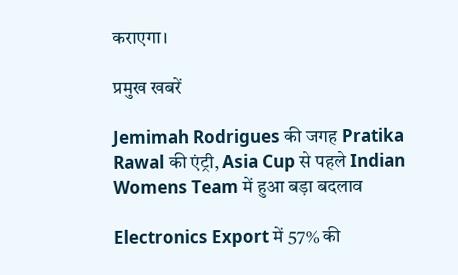कराएगा।

प्रमुख खबरें

Jemimah Rodrigues की जगह Pratika Rawal की एंट्री, Asia Cup से पहले Indian Womens Team में हुआ बड़ा बदलाव

Electronics Export में 57% की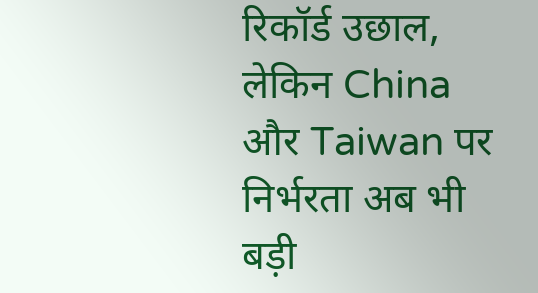रिकॉर्ड उछाल, लेकिन China और Taiwan पर निर्भरता अब भी बड़ी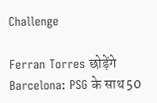Challenge

Ferran Torres छोड़ेंगे Barcelona: PSG के साथ 50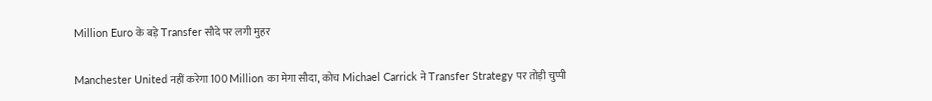Million Euro के बड़े Transfer सौदे पर लगी मुहर

Manchester United नहीं करेगा 100 Million का मेगा सौदा, कोच Michael Carrick ने Transfer Strategy पर तोड़ी चुप्पी